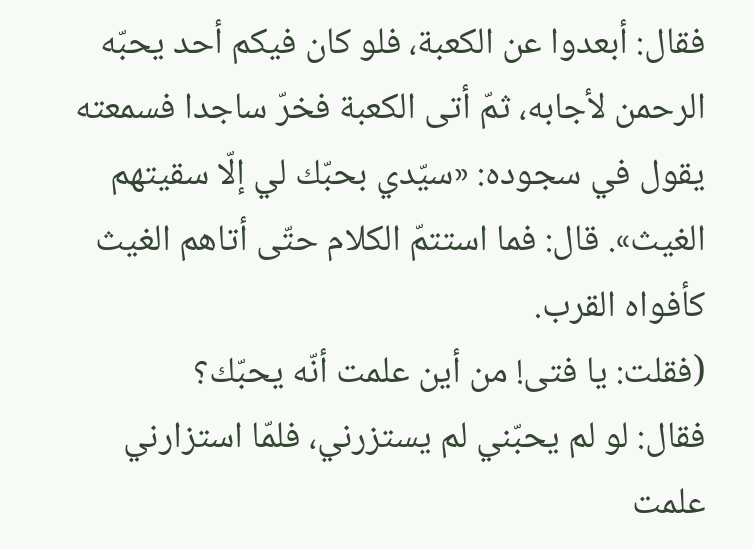فقال: أبعدوا عن الكعبة، فلو كان فيكم أحد يحبّه الرحمن لأجابه، ثمّ أتى الكعبة فخرّ ساجدا فسمعته يقول في سجوده: «سيّدي بحبّك لي إلّا سقيتهم الغيث». قال: فما استتمّ الكلام حتّى أتاهم الغيث كأفواه القرب.
(فقلت: يا فتى! من أين علمت أنّه يحبّك؟
فقال: لو لم يحبّني لم يستزرني، فلمّا استزارني علمت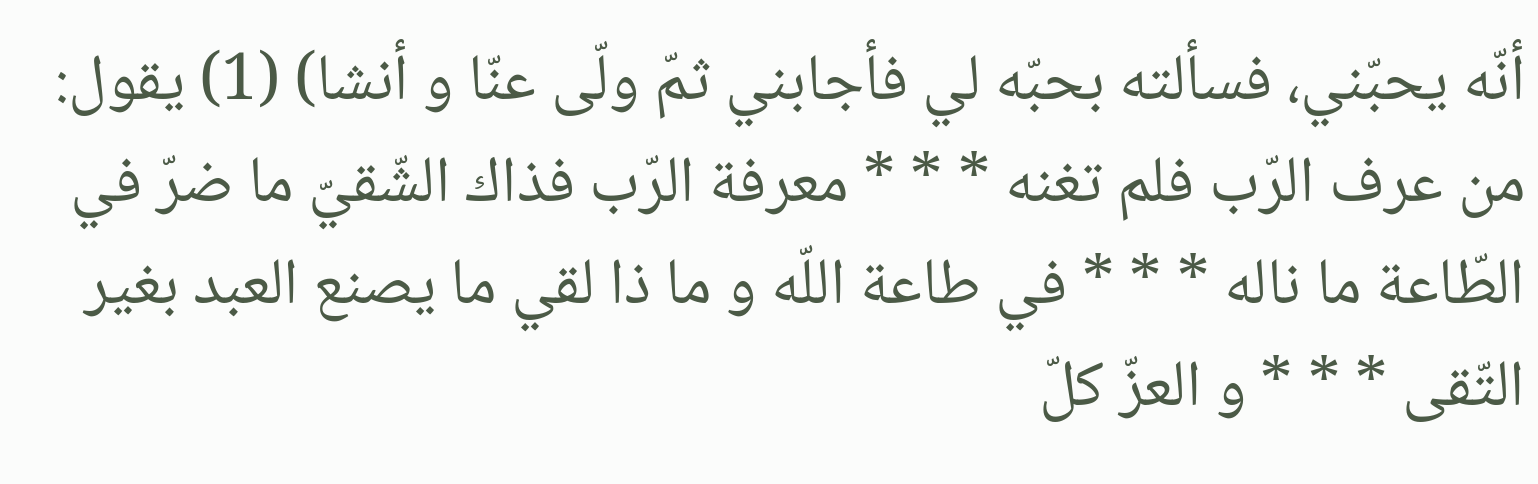أنّه يحبّني، فسألته بحبّه لي فأجابني ثمّ ولّى عنّا و أنشا) (1) يقول: من عرف الرّب فلم تغنه * * * معرفة الرّب فذاك الشّقيّ ما ضرّ في الطّاعة ما ناله * * * في طاعة اللّه و ما ذا لقي ما يصنع العبد بغير التّقى * * * و العزّ كلّ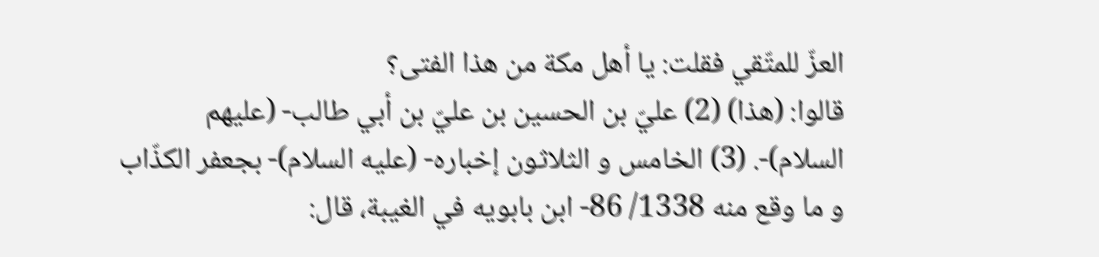العزّ للمتّقي فقلت: يا أهل مكة من هذا الفتى؟
قالوا: (هذا) (2) عليّ بن الحسين بن عليّ بن أبي طالب- (عليهم السلام)-. (3) الخامس و الثلاثون إخباره- (عليه السلام)- بجعفر الكذّاب و ما وقع منه 1338/ 86- ابن بابويه في الغيبة، قال: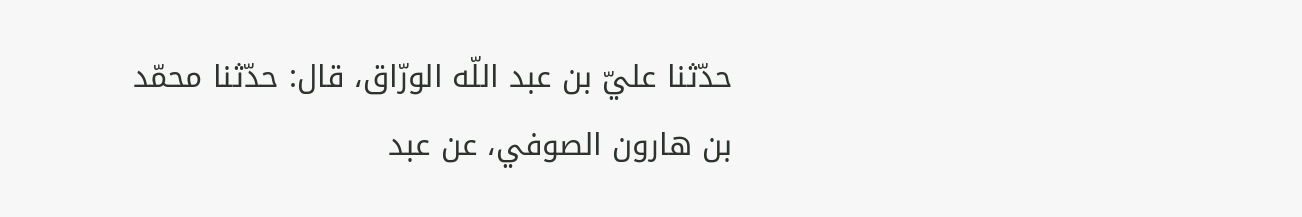حدّثنا عليّ بن عبد اللّه الورّاق، قال: حدّثنا محمّد بن هارون الصوفي، عن عبد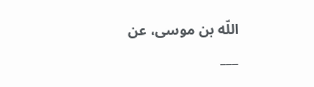اللّه بن موسى، عن
___